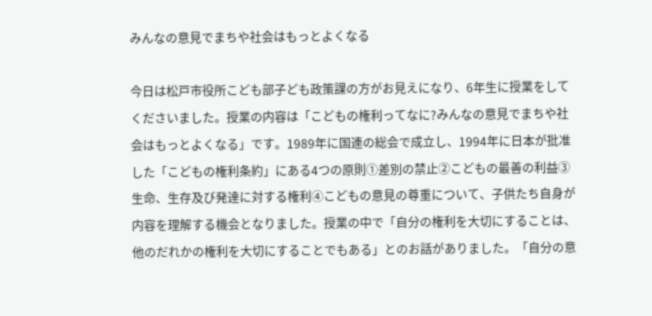みんなの意見でまちや社会はもっとよくなる

今日は松戸市役所こども部子ども政策課の方がお見えになり、6年生に授業をしてくださいました。授業の内容は「こどもの権利ってなに?みんなの意見でまちや社会はもっとよくなる」です。1989年に国連の総会で成立し、1994年に日本が批准した「こどもの権利条約」にある4つの原則➀差別の禁止➁こどもの最善の利益➂生命、生存及び発達に対する権利④こどもの意見の尊重について、子供たち自身が内容を理解する機会となりました。授業の中で「自分の権利を大切にすることは、他のだれかの権利を大切にすることでもある」とのお話がありました。「自分の意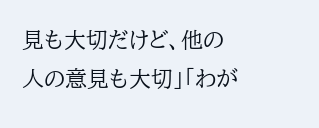見も大切だけど、他の人の意見も大切」「わが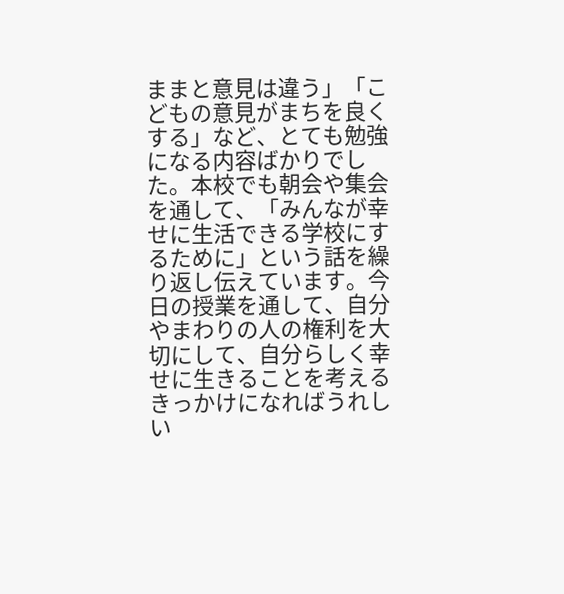ままと意見は違う」「こどもの意見がまちを良くする」など、とても勉強になる内容ばかりでした。本校でも朝会や集会を通して、「みんなが幸せに生活できる学校にするために」という話を繰り返し伝えています。今日の授業を通して、自分やまわりの人の権利を大切にして、自分らしく幸せに生きることを考えるきっかけになればうれしい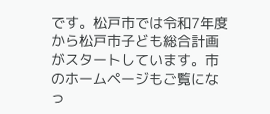です。松戸市では令和7年度から松戸市子ども総合計画がスタートしています。市のホームページもご覧になっ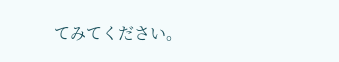てみてください。